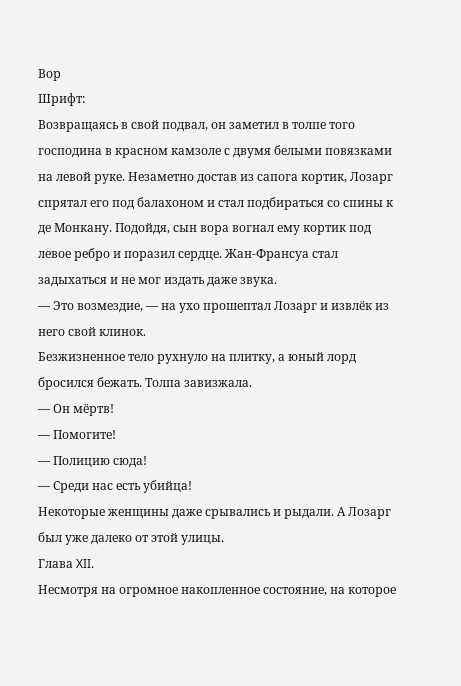Вор
Шрифт:
Возвращаясь в свой подвал, он заметил в толпе того господина в красном камзоле с двумя белыми повязками на левой руке. Незаметно достав из сапога кортик, Лозарг спрятал его под балахоном и стал подбираться со спины к де Монкану. Подойдя, сын вора вогнал ему кортик под левое ребро и поразил сердце. Жан-Франсуа стал задыхаться и не мог издать даже звука.
— Это возмездие, — на ухо прошептал Лозарг и извлёк из него свой клинок.
Безжизненное тело рухнуло на плитку, а юный лорд бросился бежать. Толпа завизжала.
— Он мёртв!
— Помогите!
— Полицию сюда!
— Среди нас есть убийца!
Некоторые женщины даже срывались и рыдали. А Лозарг был уже далеко от этой улицы.
Глава XII.
Несмотря на огромное накопленное состояние, на которое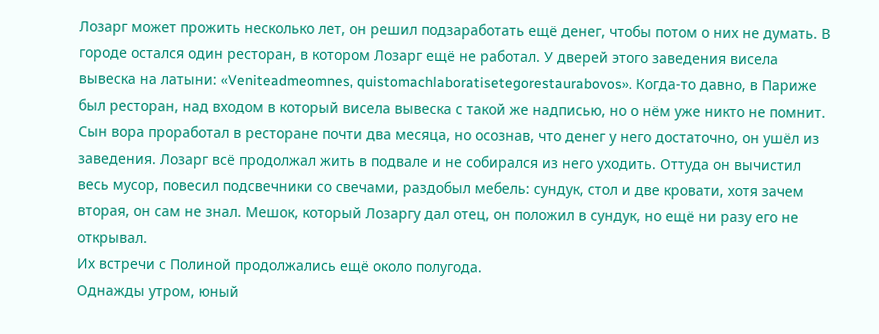Лозарг может прожить несколько лет, он решил подзаработать ещё денег, чтобы потом о них не думать. В городе остался один ресторан, в котором Лозарг ещё не работал. У дверей этого заведения висела вывеска на латыни: «Veniteadmeomnes, quistomachlaboratisetegorestaurabovos». Когда-то давно, в Париже был ресторан, над входом в который висела вывеска с такой же надписью, но о нём уже никто не помнит. Сын вора проработал в ресторане почти два месяца, но осознав, что денег у него достаточно, он ушёл из заведения. Лозарг всё продолжал жить в подвале и не собирался из него уходить. Оттуда он вычистил весь мусор, повесил подсвечники со свечами, раздобыл мебель: сундук, стол и две кровати, хотя зачем вторая, он сам не знал. Мешок, который Лозаргу дал отец, он положил в сундук, но ещё ни разу его не открывал.
Их встречи с Полиной продолжались ещё около полугода.
Однажды утром, юный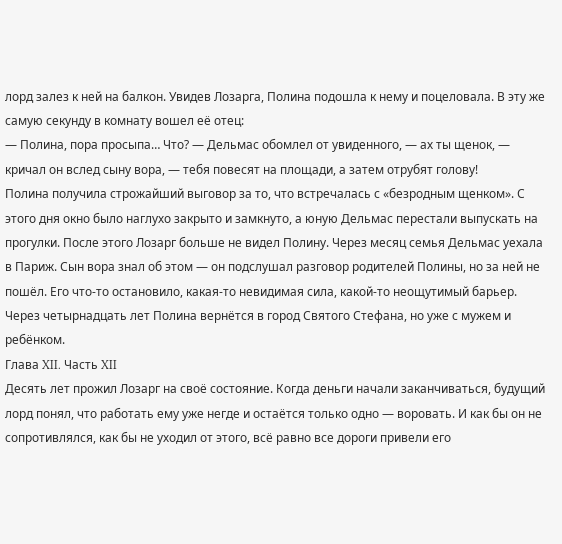лорд залез к ней на балкон. Увидев Лозарга, Полина подошла к нему и поцеловала. В эту же самую секунду в комнату вошел её отец:
— Полина, пора просыпа… Что? — Дельмас обомлел от увиденного, — ах ты щенок, — кричал он вслед сыну вора, — тебя повесят на площади, а затем отрубят голову!
Полина получила строжайший выговор за то, что встречалась с «безродным щенком». С этого дня окно было наглухо закрыто и замкнуто, а юную Дельмас перестали выпускать на прогулки. После этого Лозарг больше не видел Полину. Через месяц семья Дельмас уехала в Париж. Сын вора знал об этом — он подслушал разговор родителей Полины, но за ней не пошёл. Его что-то остановило, какая-то невидимая сила, какой-то неощутимый барьер. Через четырнадцать лет Полина вернётся в город Святого Стефана, но уже с мужем и ребёнком.
Глава XII. Часть XII
Десять лет прожил Лозарг на своё состояние. Когда деньги начали заканчиваться, будущий лорд понял, что работать ему уже негде и остаётся только одно — воровать. И как бы он не сопротивлялся, как бы не уходил от этого, всё равно все дороги привели его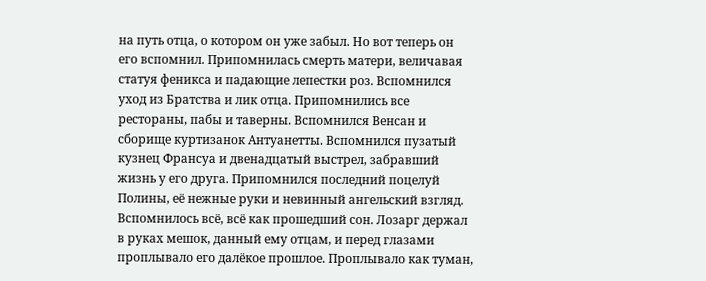на путь отца, о котором он уже забыл. Но вот теперь он его вспомнил. Припомнилась смерть матери, величавая статуя феникса и падающие лепестки роз. Вспомнился уход из Братства и лик отца. Припомнились все рестораны, пабы и таверны. Вспомнился Венсан и сборище куртизанок Антуанетты. Вспомнился пузатый кузнец Франсуа и двенадцатый выстрел, забравший жизнь у его друга. Припомнился последний поцелуй Полины, её нежные руки и невинный ангельский взгляд. Вспомнилось всё, всё как прошедший сон. Лозарг держал в руках мешок, данный ему отцам, и перед глазами проплывало его далёкое прошлое. Проплывало как туман,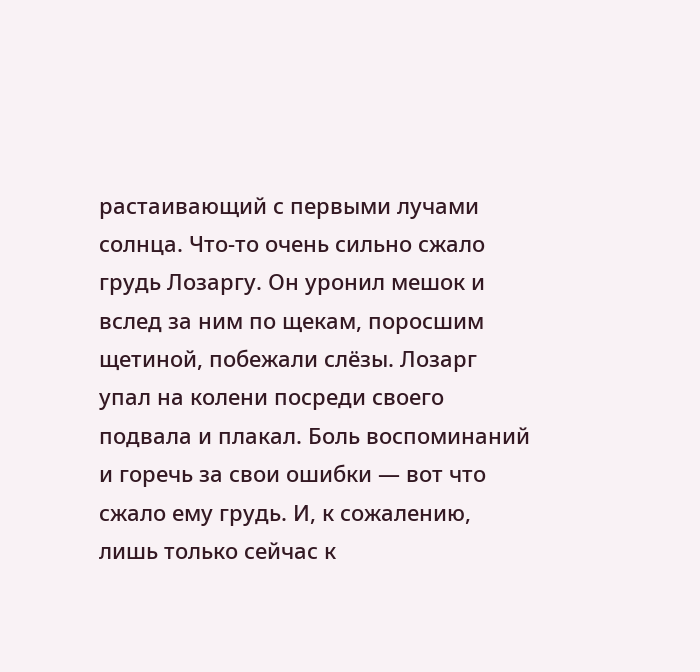растаивающий с первыми лучами солнца. Что-то очень сильно сжало грудь Лозаргу. Он уронил мешок и вслед за ним по щекам, поросшим щетиной, побежали слёзы. Лозарг упал на колени посреди своего подвала и плакал. Боль воспоминаний и горечь за свои ошибки — вот что сжало ему грудь. И, к сожалению, лишь только сейчас к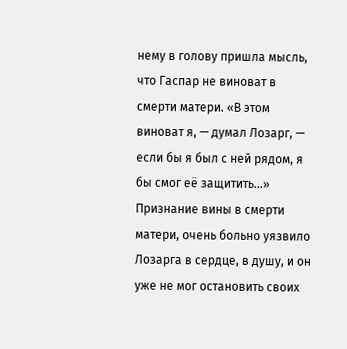нему в голову пришла мысль, что Гаспар не виноват в смерти матери. «В этом виноват я, — думал Лозарг, — если бы я был с ней рядом, я бы смог её защитить…» Признание вины в смерти матери, очень больно уязвило Лозарга в сердце, в душу, и он уже не мог остановить своих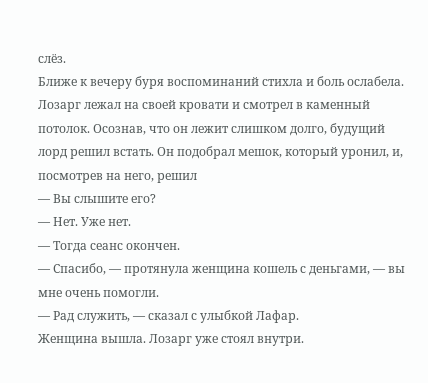слёз.
Ближе к вечеру буря воспоминаний стихла и боль ослабела. Лозарг лежал на своей кровати и смотрел в каменный потолок. Осознав, что он лежит слишком долго, будущий лорд решил встать. Он подобрал мешок, который уронил, и, посмотрев на него, решил
— Вы слышите его?
— Нет. Уже нет.
— Тогда сеанс окончен.
— Спасибо, — протянула женщина кошель с деньгами, — вы мне очень помогли.
— Рад служить, — сказал с улыбкой Лафар.
Женщина вышла. Лозарг уже стоял внутри.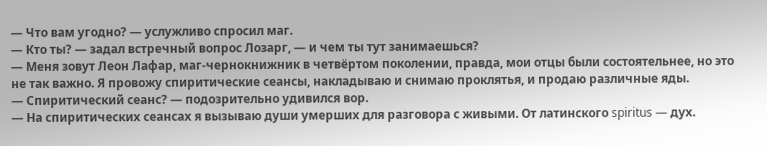— Что вам угодно? — услужливо спросил маг.
— Кто ты? — задал встречный вопрос Лозарг, — и чем ты тут занимаешься?
— Меня зовут Леон Лафар, маг-чернокнижник в четвёртом поколении, правда, мои отцы были состоятельнее, но это не так важно. Я провожу спиритические сеансы, накладываю и снимаю проклятья, и продаю различные яды.
— Спиритический сеанс? — подозрительно удивился вор.
— На спиритических сеансах я вызываю души умерших для разговора с живыми. От латинского spiritus — дух.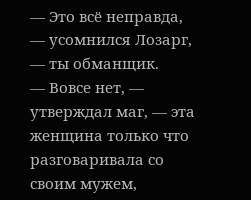— Это всё неправда, — усомнился Лозарг, — ты обманщик.
— Вовсе нет, — утверждал маг, — эта женщина только что разговаривала со своим мужем,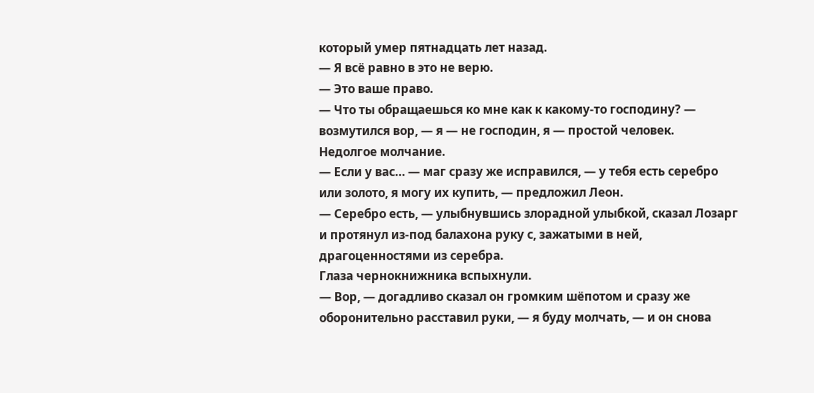который умер пятнадцать лет назад.
— Я всё равно в это не верю.
— Это ваше право.
— Что ты обращаешься ко мне как к какому-то господину? — возмутился вор, — я — не господин, я — простой человек.
Недолгое молчание.
— Если у вас… — маг сразу же исправился, — у тебя есть серебро или золото, я могу их купить, — предложил Леон.
— Серебро есть, — улыбнувшись злорадной улыбкой, сказал Лозарг и протянул из-под балахона руку с, зажатыми в ней, драгоценностями из серебра.
Глаза чернокнижника вспыхнули.
— Вор, — догадливо сказал он громким шёпотом и сразу же оборонительно расставил руки, — я буду молчать, — и он снова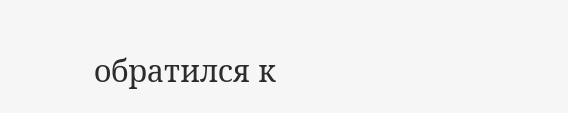обратился к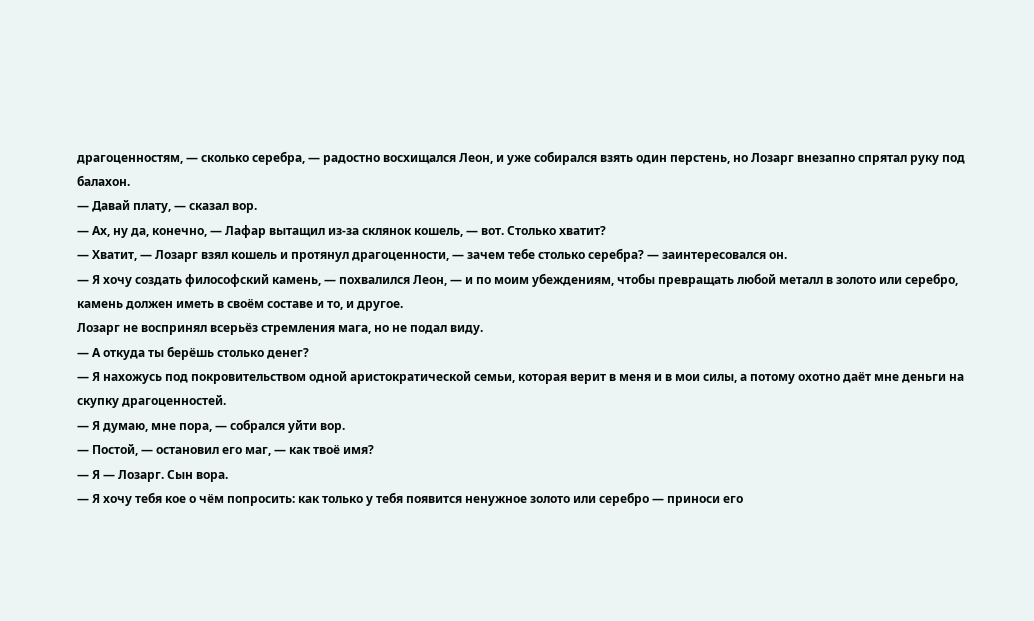драгоценностям, — сколько серебра, — радостно восхищался Леон, и уже собирался взять один перстень, но Лозарг внезапно спрятал руку под балахон.
— Давай плату, — сказал вор.
— Ах, ну да, конечно, — Лафар вытащил из-за склянок кошель, — вот. Столько хватит?
— Хватит, — Лозарг взял кошель и протянул драгоценности, — зачем тебе столько серебра? — заинтересовался он.
— Я хочу создать философский камень, — похвалился Леон, — и по моим убеждениям, чтобы превращать любой металл в золото или серебро, камень должен иметь в своём составе и то, и другое.
Лозарг не воспринял всерьёз стремления мага, но не подал виду.
— А откуда ты берёшь столько денег?
— Я нахожусь под покровительством одной аристократической семьи, которая верит в меня и в мои силы, а потому охотно даёт мне деньги на скупку драгоценностей.
— Я думаю, мне пора, — собрался уйти вор.
— Постой, — остановил его маг, — как твоё имя?
— Я — Лозарг. Сын вора.
— Я хочу тебя кое о чём попросить: как только у тебя появится ненужное золото или серебро — приноси его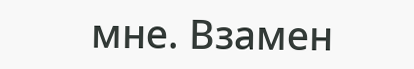мне. Взамен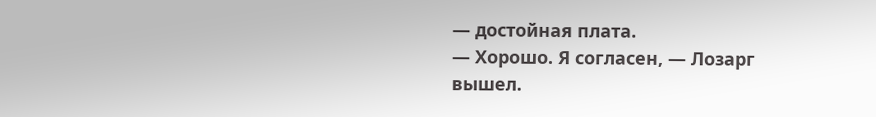— достойная плата.
— Хорошо. Я согласен, — Лозарг вышел.